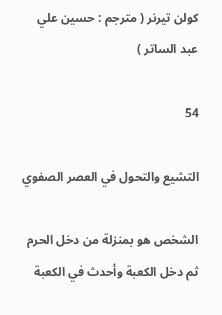كولن تيرنر ( مترجم : حسين علي عبد الساتر )

54

التشيع والتحول في العصر الصفوي

الشخص هو بمنزلة من دخل الحرم ثم دخل الكعبة وأحدث في الكعبة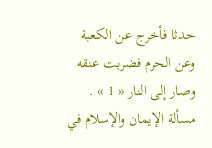حدثا فأخرج عن الكعبة وعن الحرم فضربت عنقه وصار إلى النار « 1 » . مسألة الإيمان والإسلام في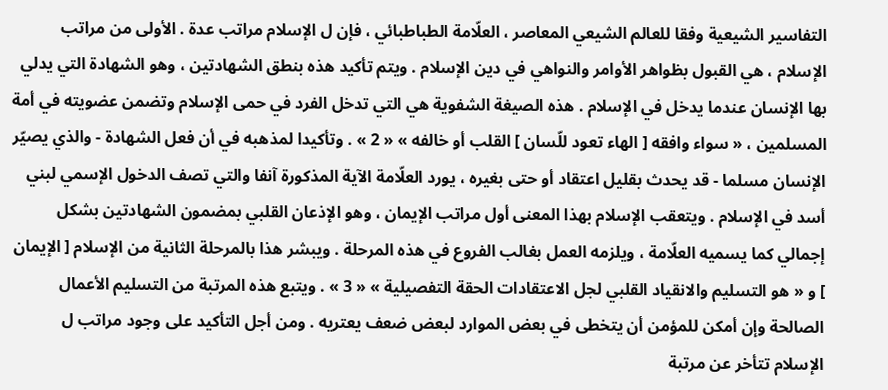التفاسير الشيعية وفقا للعالم الشيعي المعاصر ، العلّامة الطباطبائي ، فإن ل الإسلام مراتب عدة . الأولى من مراتب الإسلام ، هي القبول بظواهر الأوامر والنواهي في دين الإسلام . ويتم تأكيد هذه بنطق الشهادتين ، وهو الشهادة التي يدلي بها الإنسان عندما يدخل في الإسلام . هذه الصيغة الشفوية هي التي تدخل الفرد في حمى الإسلام وتضمن عضويته في أمة المسلمين ، « سواء وافقه [ الهاء تعود للّسان ] القلب أو خالفه » « 2 » . وتأكيدا لمذهبه في أن فعل الشهادة - والذي يصيّر الإنسان مسلما - قد يحدث بقليل اعتقاد أو حتى بغيره ، يورد العلّامة الآية المذكورة آنفا والتي تصف الدخول الإسمي لبني أسد في الإسلام . ويتعقب الإسلام بهذا المعنى أول مراتب الإيمان ، وهو الإذعان القلبي بمضمون الشهادتين بشكل إجمالي كما يسميه العلّامة ، ويلزمه العمل بغالب الفروع في هذه المرحلة . ويبشر هذا بالمرحلة الثانية من الإسلام [ الإيمان ] و « هو التسليم والانقياد القلبي لجل الاعتقادات الحقة التفصيلية » « 3 » . ويتبع هذه المرتبة من التسليم الأعمال الصالحة وإن أمكن للمؤمن أن يتخطى في بعض الموارد لبعض ضعف يعتريه . ومن أجل التأكيد على وجود مراتب ل الإسلام تتأخر عن مرتبة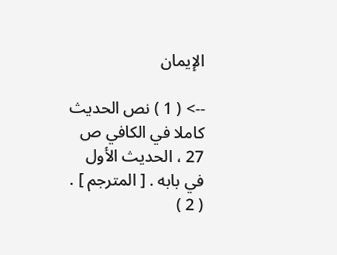الإيمان

--> ( 1 ) نص الحديث كاملا في الكافي ص 27 ، الحديث الأول في بابه . [ المترجم ] . ( 2 )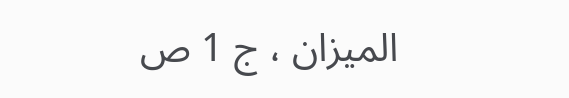الميزان ، ج 1 ص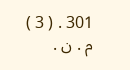301 . ( 3 ) م . ن .